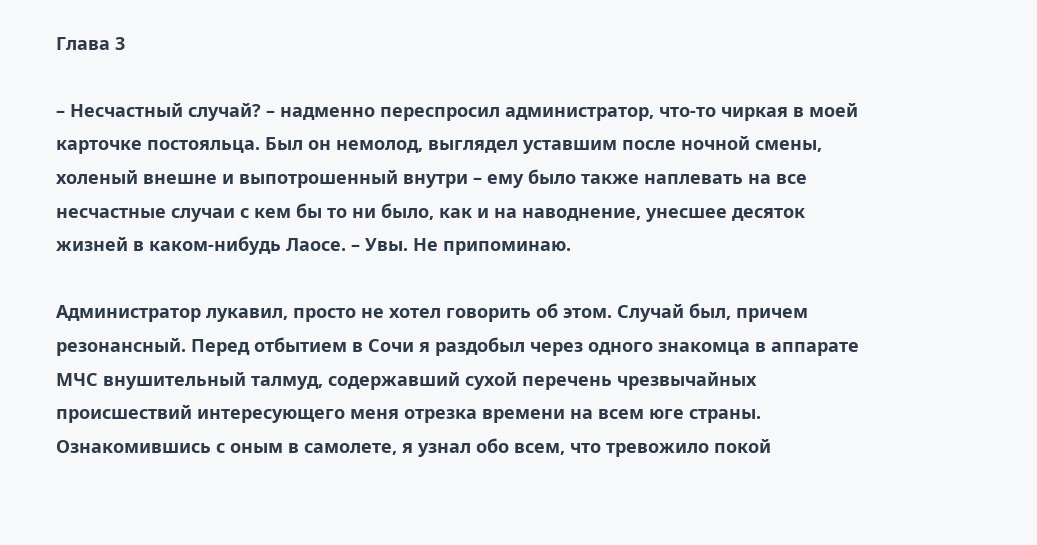Глава 3

– Несчастный случай? – надменно переспросил администратор, что-то чиркая в моей карточке постояльца. Был он немолод, выглядел уставшим после ночной смены, холеный внешне и выпотрошенный внутри – ему было также наплевать на все несчастные случаи с кем бы то ни было, как и на наводнение, унесшее десяток жизней в каком-нибудь Лаосе. – Увы. Не припоминаю.

Администратор лукавил, просто не хотел говорить об этом. Случай был, причем резонансный. Перед отбытием в Сочи я раздобыл через одного знакомца в аппарате МЧС внушительный талмуд, содержавший сухой перечень чрезвычайных происшествий интересующего меня отрезка времени на всем юге страны. Ознакомившись с оным в самолете, я узнал обо всем, что тревожило покой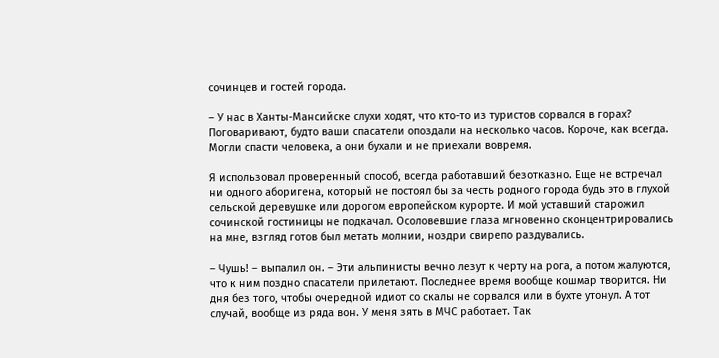сочинцев и гостей города.

– У нас в Ханты-Мансийске слухи ходят, что кто-то из туристов сорвался в горах? Поговаривают, будто ваши спасатели опоздали на несколько часов. Короче, как всегда. Могли спасти человека, а они бухали и не приехали вовремя.

Я использовал проверенный способ, всегда работавший безотказно. Еще не встречал ни одного аборигена, который не постоял бы за честь родного города будь это в глухой сельской деревушке или дорогом европейском курорте. И мой уставший старожил сочинской гостиницы не подкачал. Осоловевшие глаза мгновенно сконцентрировались на мне, взгляд готов был метать молнии, ноздри свирепо раздувались.

– Чушь! – выпалил он. – Эти альпинисты вечно лезут к черту на рога, а потом жалуются, что к ним поздно спасатели прилетают. Последнее время вообще кошмар творится. Ни дня без того, чтобы очередной идиот со скалы не сорвался или в бухте утонул. А тот случай, вообще из ряда вон. У меня зять в МЧС работает. Так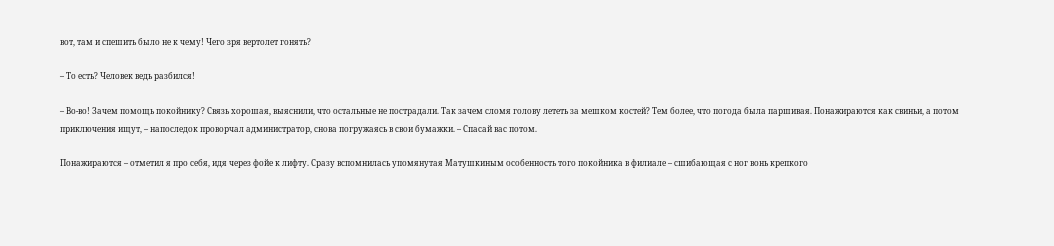вот, там и спешить было не к чему! Чего зря вертолет гонять?

– То есть? Человек ведь разбился!

– Во-во! Зачем помощь покойнику? Связь хорошая, выяснили, что остальные не пострадали. Так зачем сломя голову лететь за мешком костей? Тем более, что погода была паршивая. Понажираются как свиньи, а потом приключения ищут, – напоследок проворчал администратор, снова погружаясь в свои бумажки. – Спасай вас потом.

Понажираются – отметил я про себя, идя через фойе к лифту. Сразу вспомнилась упомянутая Матушкиным особенность того покойника в филиале – сшибающая с ног вонь крепкого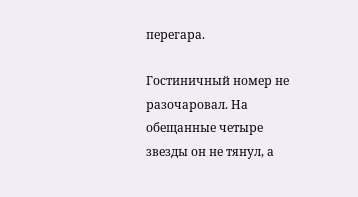перегара.

Гостиничный номер не разочаровал. На обещанные четыре звезды он не тянул, а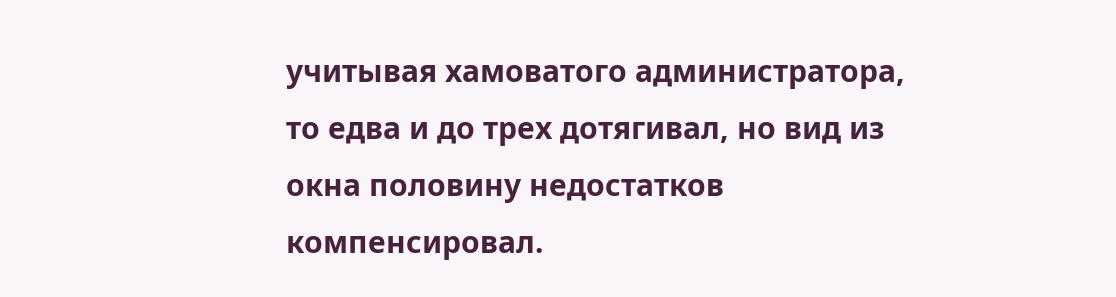учитывая хамоватого администратора, то едва и до трех дотягивал, но вид из окна половину недостатков компенсировал.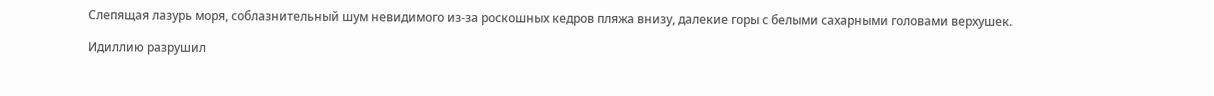Слепящая лазурь моря, соблазнительный шум невидимого из-за роскошных кедров пляжа внизу, далекие горы с белыми сахарными головами верхушек.

Идиллию разрушил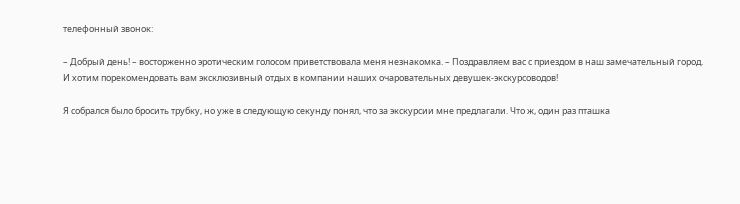телефонный звонок:

– Добрый день! – восторженно эротическим голосом приветствовала меня незнакомка. – Поздравляем вас с приездом в наш замечательный город. И хотим порекомендовать вам эксклюзивный отдых в компании наших очаровательных девушек-экскурсоводов!

Я собрался было бросить трубку, но уже в следующую секунду понял, что за экскурсии мне предлагали. Что ж, один раз пташка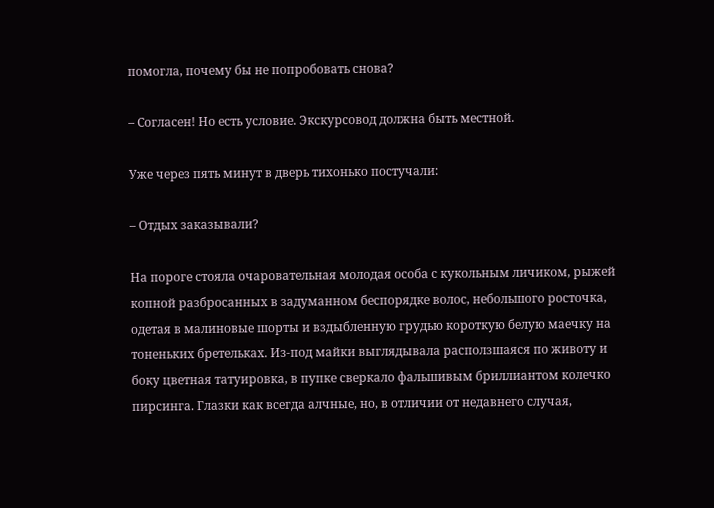помогла, почему бы не попробовать снова?

– Согласен! Но есть условие. Экскурсовод должна быть местной.

Уже через пять минут в дверь тихонько постучали:

– Отдых заказывали?

На пороге стояла очаровательная молодая особа с кукольным личиком, рыжей копной разбросанных в задуманном беспорядке волос, небольшого росточка, одетая в малиновые шорты и вздыбленную грудью короткую белую маечку на тоненьких бретельках. Из-под майки выглядывала расползшаяся по животу и боку цветная татуировка, в пупке сверкало фальшивым бриллиантом колечко пирсинга. Глазки как всегда алчные, но, в отличии от недавнего случая,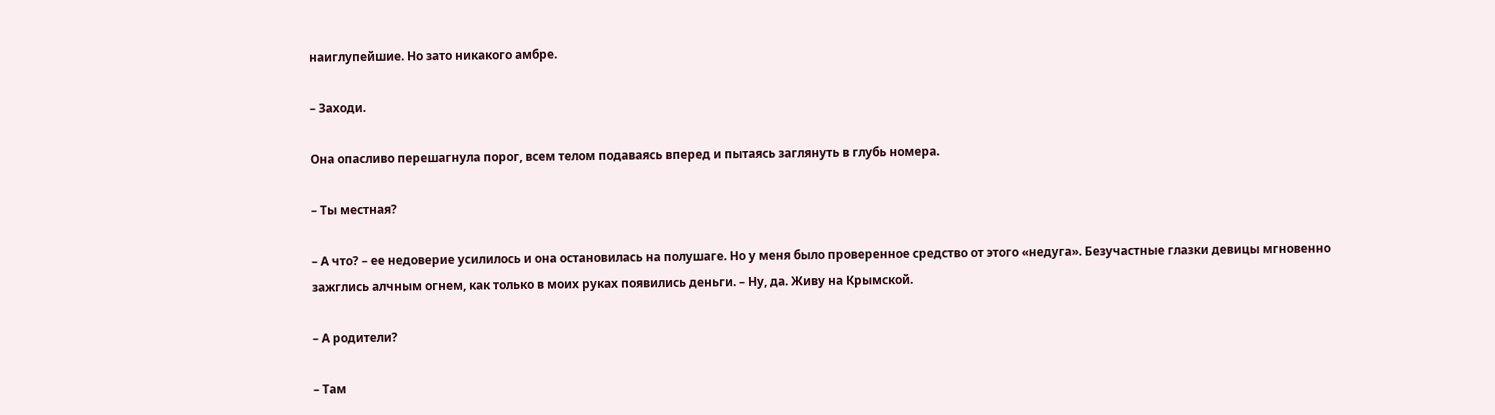наиглупейшие. Но зато никакого амбре.

– Заходи.

Она опасливо перешагнула порог, всем телом подаваясь вперед и пытаясь заглянуть в глубь номера.

– Ты местная?

– А что? – ее недоверие усилилось и она остановилась на полушаге. Но у меня было проверенное средство от этого «недуга». Безучастные глазки девицы мгновенно зажглись алчным огнем, как только в моих руках появились деньги. – Ну, да. Живу на Крымской.

– А родители?

– Там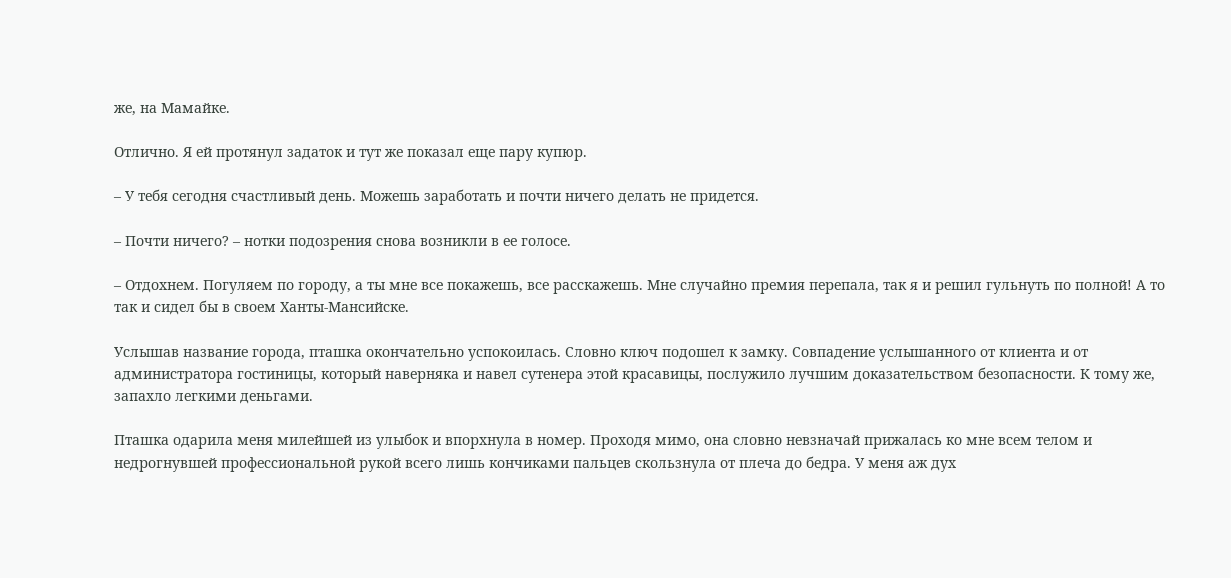же, на Мамайке.

Отлично. Я ей протянул задаток и тут же показал еще пару купюр.

– У тебя сегодня счастливый день. Можешь заработать и почти ничего делать не придется.

– Почти ничего? – нотки подозрения снова возникли в ее голосе.

– Отдохнем. Погуляем по городу, а ты мне все покажешь, все расскажешь. Мне случайно премия перепала, так я и решил гульнуть по полной! А то так и сидел бы в своем Ханты-Мансийске.

Услышав название города, пташка окончательно успокоилась. Словно ключ подошел к замку. Совпадение услышанного от клиента и от администратора гостиницы, который наверняка и навел сутенера этой красавицы, послужило лучшим доказательством безопасности. К тому же, запахло легкими деньгами.

Пташка одарила меня милейшей из улыбок и впорхнула в номер. Проходя мимо, она словно невзначай прижалась ко мне всем телом и недрогнувшей профессиональной рукой всего лишь кончиками пальцев скользнула от плеча до бедра. У меня аж дух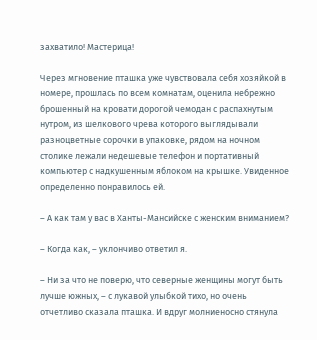захватило! Мастерица!

Через мгновение пташка уже чувствовала себя хозяйкой в номере, прошлась по всем комнатам, оценила небрежно брошенный на кровати дорогой чемодан с распахнутым нутром, из шелкового чрева которого выглядывали разноцветные сорочки в упаковке, рядом на ночном столике лежали недешевые телефон и портативный компьютер с надкушенным яблоком на крышке. Увиденное определенно понравилось ей.

– А как там у вас в Ханты-Мансийске с женским вниманием?

– Когда как, – уклончиво ответил я.

– Ни за что не поверю, что северные женщины могут быть лучше южных, – с лукавой улыбкой тихо, но очень отчетливо сказала пташка. И вдруг молниеносно стянула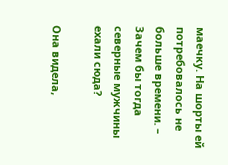маечку. На шорты ей потребовалось не больше времени. – Зачем бы тогда северные мужчины ехали сюда?

Она видела,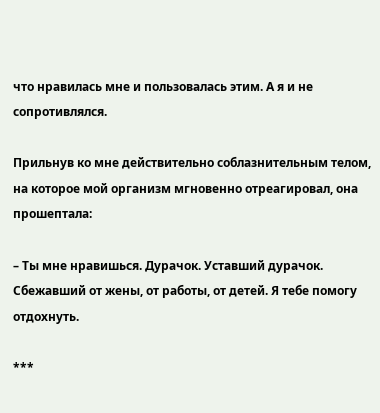что нравилась мне и пользовалась этим. А я и не сопротивлялся.

Прильнув ко мне действительно соблазнительным телом, на которое мой организм мгновенно отреагировал, она прошептала:

– Ты мне нравишься. Дурачок. Уставший дурачок. Сбежавший от жены, от работы, от детей. Я тебе помогу отдохнуть.

***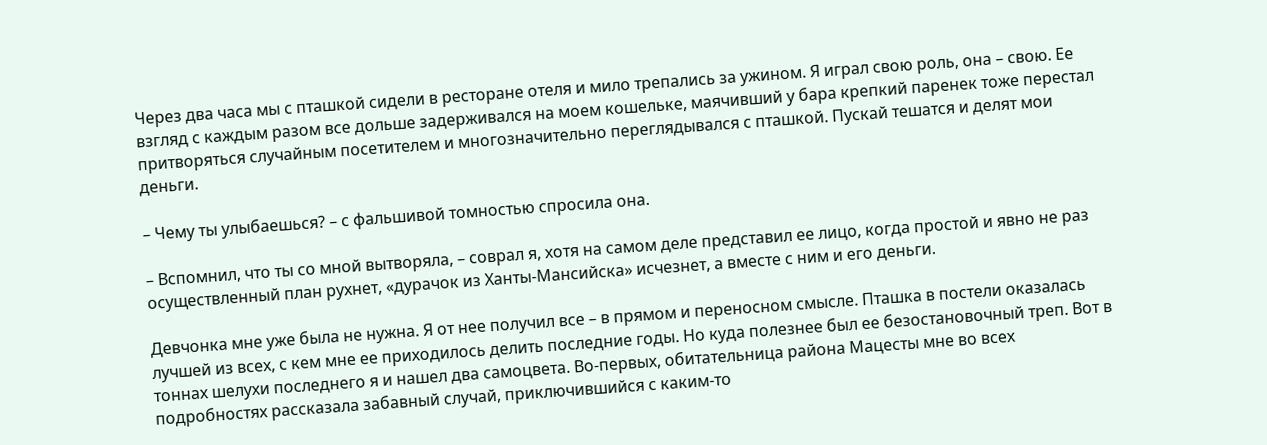Через два часа мы с пташкой сидели в ресторане отеля и мило трепались за ужином. Я играл свою роль, она – свою. Ее взгляд с каждым разом все дольше задерживался на моем кошельке, маячивший у бара крепкий паренек тоже перестал притворяться случайным посетителем и многозначительно переглядывался с пташкой. Пускай тешатся и делят мои деньги.

– Чему ты улыбаешься? – с фальшивой томностью спросила она.

– Вспомнил, что ты со мной вытворяла, – соврал я, хотя на самом деле представил ее лицо, когда простой и явно не раз осуществленный план рухнет, «дурачок из Ханты-Мансийска» исчезнет, а вместе с ним и его деньги.

Девчонка мне уже была не нужна. Я от нее получил все – в прямом и переносном смысле. Пташка в постели оказалась лучшей из всех, с кем мне ее приходилось делить последние годы. Но куда полезнее был ее безостановочный треп. Вот в тоннах шелухи последнего я и нашел два самоцвета. Во-первых, обитательница района Мацесты мне во всех подробностях рассказала забавный случай, приключившийся с каким-то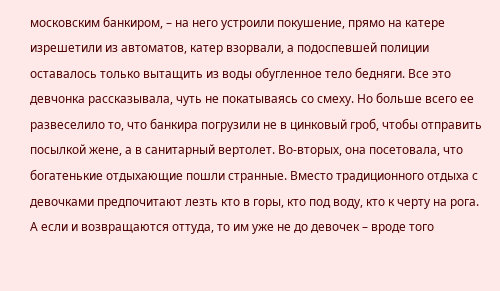московским банкиром, – на него устроили покушение, прямо на катере изрешетили из автоматов, катер взорвали, а подоспевшей полиции оставалось только вытащить из воды обугленное тело бедняги. Все это девчонка рассказывала, чуть не покатываясь со смеху. Но больше всего ее развеселило то, что банкира погрузили не в цинковый гроб, чтобы отправить посылкой жене, а в санитарный вертолет. Во-вторых, она посетовала, что богатенькие отдыхающие пошли странные. Вместо традиционного отдыха с девочками предпочитают лезть кто в горы, кто под воду, кто к черту на рога. А если и возвращаются оттуда, то им уже не до девочек – вроде того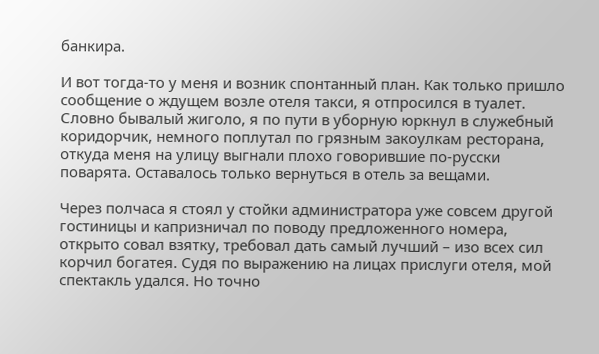банкира.

И вот тогда-то у меня и возник спонтанный план. Как только пришло сообщение о ждущем возле отеля такси, я отпросился в туалет. Словно бывалый жиголо, я по пути в уборную юркнул в служебный коридорчик, немного поплутал по грязным закоулкам ресторана, откуда меня на улицу выгнали плохо говорившие по-русски поварята. Оставалось только вернуться в отель за вещами.

Через полчаса я стоял у стойки администратора уже совсем другой гостиницы и капризничал по поводу предложенного номера, открыто совал взятку, требовал дать самый лучший – изо всех сил корчил богатея. Судя по выражению на лицах прислуги отеля, мой спектакль удался. Но точно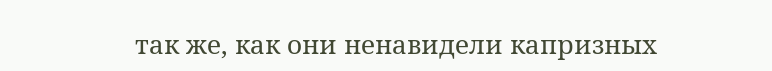так же, как они ненавидели капризных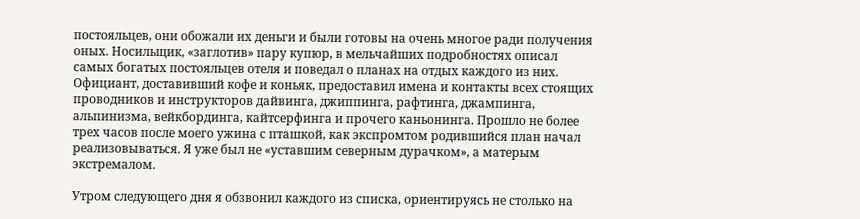постояльцев, они обожали их деньги и были готовы на очень многое ради получения оных. Носильщик, «заглотив» пару купюр, в мельчайших подробностях описал самых богатых постояльцев отеля и поведал о планах на отдых каждого из них. Официант, доставивший кофе и коньяк, предоставил имена и контакты всех стоящих проводников и инструкторов дайвинга, джиппинга, рафтинга, джампинга, альпинизма, вейкбординга, кайтсерфинга и прочего каньонинга. Прошло не более трех часов после моего ужина с пташкой, как экспромтом родившийся план начал реализовываться. Я уже был не «уставшим северным дурачком», а матерым экстремалом.

Утром следующего дня я обзвонил каждого из списка, ориентируясь не столько на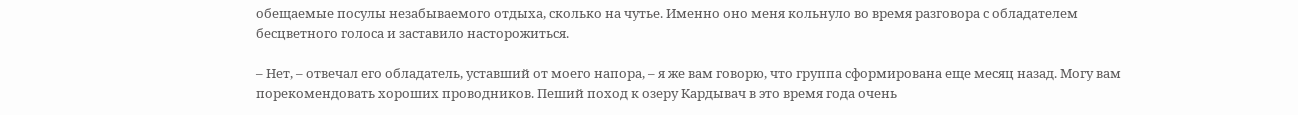обещаемые посулы незабываемого отдыха, сколько на чутье. Именно оно меня кольнуло во время разговора с обладателем бесцветного голоса и заставило насторожиться.

– Нет, – отвечал его обладатель, уставший от моего напора, – я же вам говорю, что группа сформирована еще месяц назад. Могу вам порекомендовать хороших проводников. Пеший поход к озеру Кардывач в это время года очень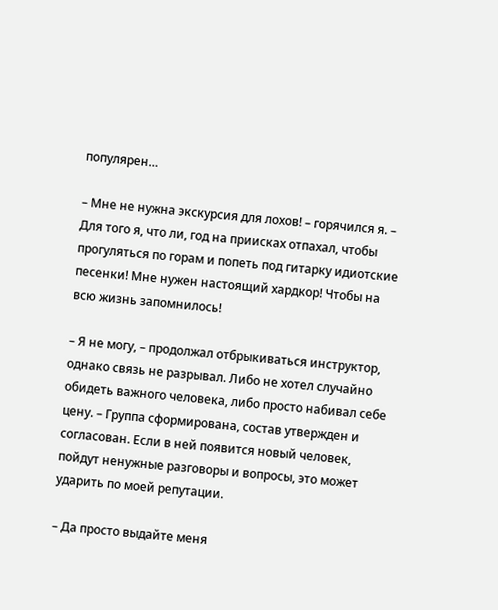популярен…

– Мне не нужна экскурсия для лохов! – горячился я. – Для того я, что ли, год на приисках отпахал, чтобы прогуляться по горам и попеть под гитарку идиотские песенки! Мне нужен настоящий хардкор! Чтобы на всю жизнь запомнилось!

– Я не могу, – продолжал отбрыкиваться инструктор, однако связь не разрывал. Либо не хотел случайно обидеть важного человека, либо просто набивал себе цену. – Группа сформирована, состав утвержден и согласован. Если в ней появится новый человек, пойдут ненужные разговоры и вопросы, это может ударить по моей репутации.

– Да просто выдайте меня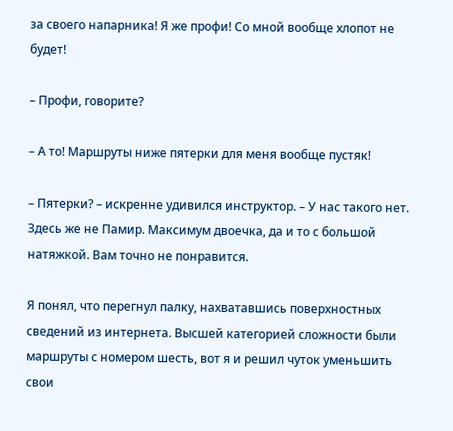за своего напарника! Я же профи! Со мной вообще хлопот не будет!

– Профи, говорите?

– А то! Маршруты ниже пятерки для меня вообще пустяк!

– Пятерки? – искренне удивился инструктор. – У нас такого нет. Здесь же не Памир. Максимум двоечка, да и то с большой натяжкой. Вам точно не понравится.

Я понял, что перегнул палку, нахватавшись поверхностных сведений из интернета. Высшей категорией сложности были маршруты с номером шесть, вот я и решил чуток уменьшить свои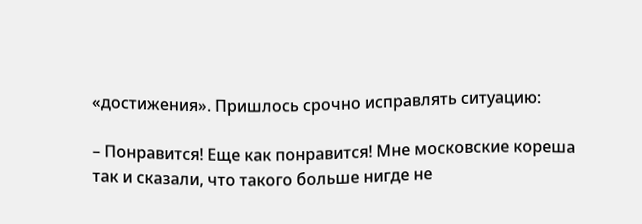«достижения». Пришлось срочно исправлять ситуацию:

– Понравится! Еще как понравится! Мне московские кореша так и сказали, что такого больше нигде не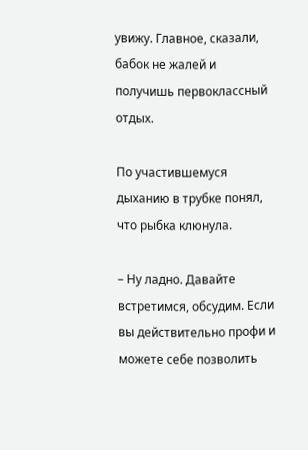увижу. Главное, сказали, бабок не жалей и получишь первоклассный отдых.

По участившемуся дыханию в трубке понял, что рыбка клюнула.

– Ну ладно. Давайте встретимся, обсудим. Если вы действительно профи и можете себе позволить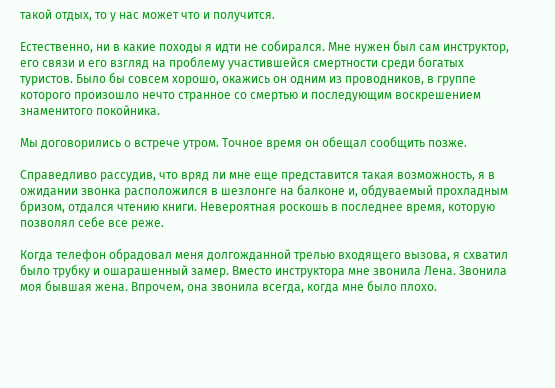такой отдых, то у нас может что и получится.

Естественно, ни в какие походы я идти не собирался. Мне нужен был сам инструктор, его связи и его взгляд на проблему участившейся смертности среди богатых туристов. Было бы совсем хорошо, окажись он одним из проводников, в группе которого произошло нечто странное со смертью и последующим воскрешением знаменитого покойника.

Мы договорились о встрече утром. Точное время он обещал сообщить позже.

Справедливо рассудив, что вряд ли мне еще представится такая возможность, я в ожидании звонка расположился в шезлонге на балконе и, обдуваемый прохладным бризом, отдался чтению книги. Невероятная роскошь в последнее время, которую позволял себе все реже.

Когда телефон обрадовал меня долгожданной трелью входящего вызова, я схватил было трубку и ошарашенный замер. Вместо инструктора мне звонила Лена. Звонила моя бывшая жена. Впрочем, она звонила всегда, когда мне было плохо.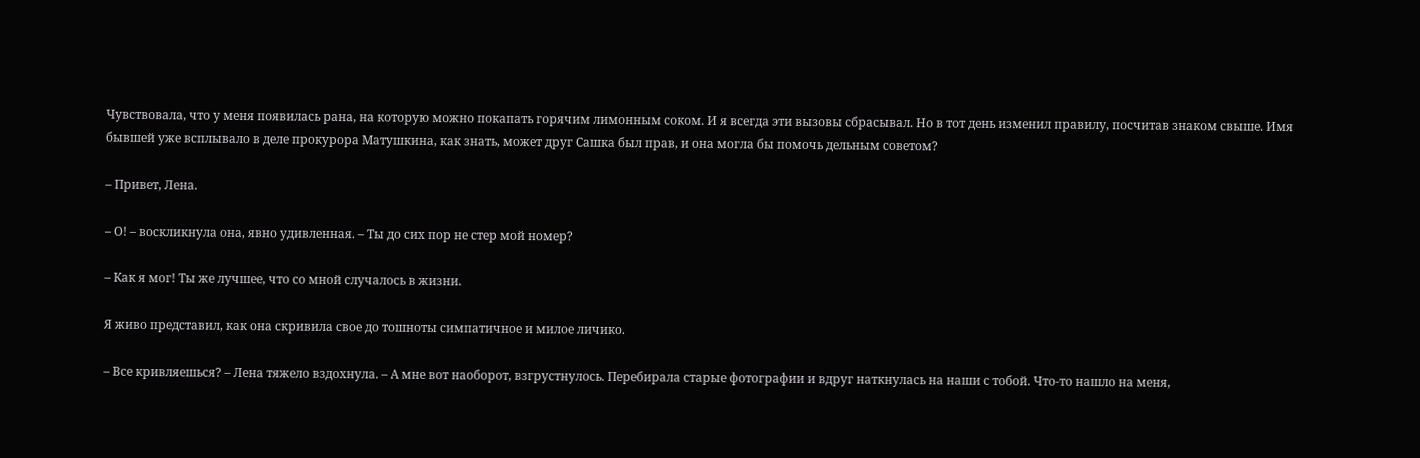Чувствовала, что у меня появилась рана, на которую можно покапать горячим лимонным соком. И я всегда эти вызовы сбрасывал. Но в тот день изменил правилу, посчитав знаком свыше. Имя бывшей уже всплывало в деле прокурора Матушкина, как знать, может друг Сашка был прав, и она могла бы помочь дельным советом?

– Привет, Лена.

– О! – воскликнула она, явно удивленная. – Ты до сих пор не стер мой номер?

– Как я мог! Ты же лучшее, что со мной случалось в жизни.

Я живо представил, как она скривила свое до тошноты симпатичное и милое личико.

– Все кривляешься? – Лена тяжело вздохнула. – А мне вот наоборот, взгрустнулось. Перебирала старые фотографии и вдруг наткнулась на наши с тобой. Что-то нашло на меня,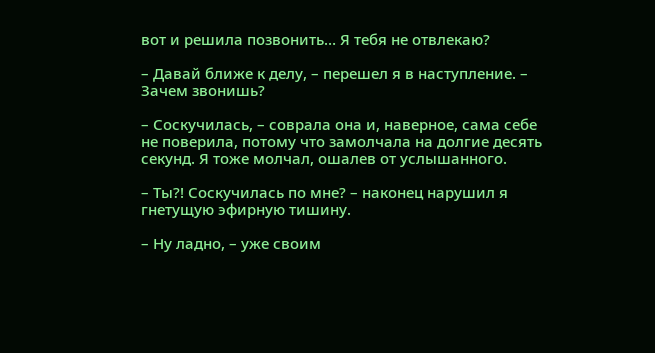вот и решила позвонить… Я тебя не отвлекаю?

– Давай ближе к делу, – перешел я в наступление. – Зачем звонишь?

– Соскучилась, – соврала она и, наверное, сама себе не поверила, потому что замолчала на долгие десять секунд. Я тоже молчал, ошалев от услышанного.

– Ты?! Соскучилась по мне? – наконец нарушил я гнетущую эфирную тишину.

– Ну ладно, – уже своим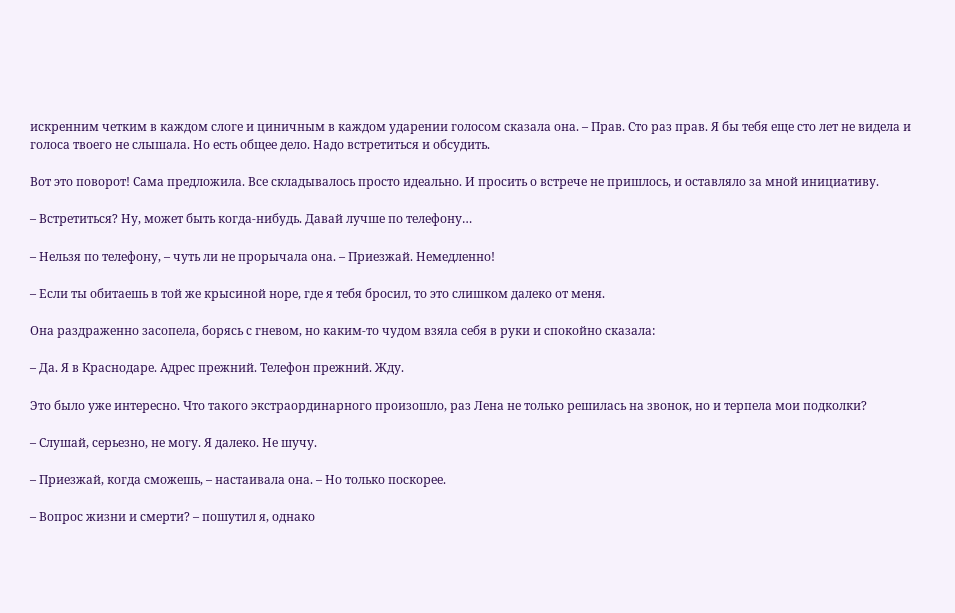искренним четким в каждом слоге и циничным в каждом ударении голосом сказала она. – Прав. Сто раз прав. Я бы тебя еще сто лет не видела и голоса твоего не слышала. Но есть общее дело. Надо встретиться и обсудить.

Вот это поворот! Сама предложила. Все складывалось просто идеально. И просить о встрече не пришлось, и оставляло за мной инициативу.

– Встретиться? Ну, может быть когда-нибудь. Давай лучше по телефону…

– Нельзя по телефону, – чуть ли не прорычала она. – Приезжай. Немедленно!

– Если ты обитаешь в той же крысиной норе, где я тебя бросил, то это слишком далеко от меня.

Она раздраженно засопела, борясь с гневом, но каким-то чудом взяла себя в руки и спокойно сказала:

– Да. Я в Краснодаре. Адрес прежний. Телефон прежний. Жду.

Это было уже интересно. Что такого экстраординарного произошло, раз Лена не только решилась на звонок, но и терпела мои подколки?

– Слушай, серьезно, не могу. Я далеко. Не шучу.

– Приезжай, когда сможешь, – настаивала она. – Но только поскорее.

– Вопрос жизни и смерти? – пошутил я, однако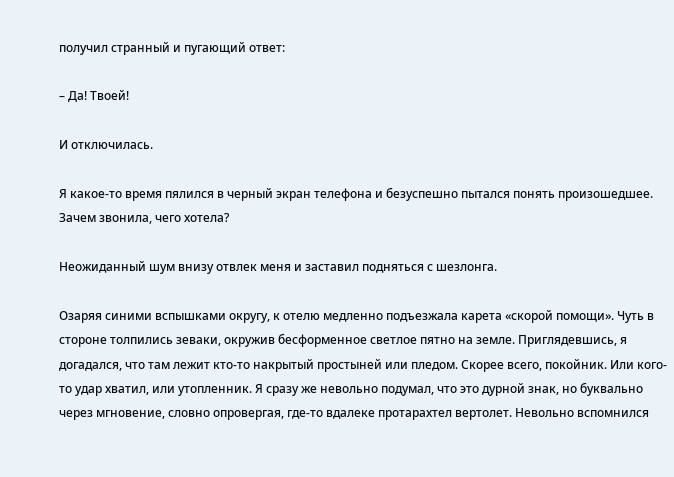получил странный и пугающий ответ:

– Да! Твоей!

И отключилась.

Я какое-то время пялился в черный экран телефона и безуспешно пытался понять произошедшее. Зачем звонила, чего хотела?

Неожиданный шум внизу отвлек меня и заставил подняться с шезлонга.

Озаряя синими вспышками округу, к отелю медленно подъезжала карета «скорой помощи». Чуть в стороне толпились зеваки, окружив бесформенное светлое пятно на земле. Приглядевшись, я догадался, что там лежит кто-то накрытый простыней или пледом. Скорее всего, покойник. Или кого-то удар хватил, или утопленник. Я сразу же невольно подумал, что это дурной знак, но буквально через мгновение, словно опровергая, где-то вдалеке протарахтел вертолет. Невольно вспомнился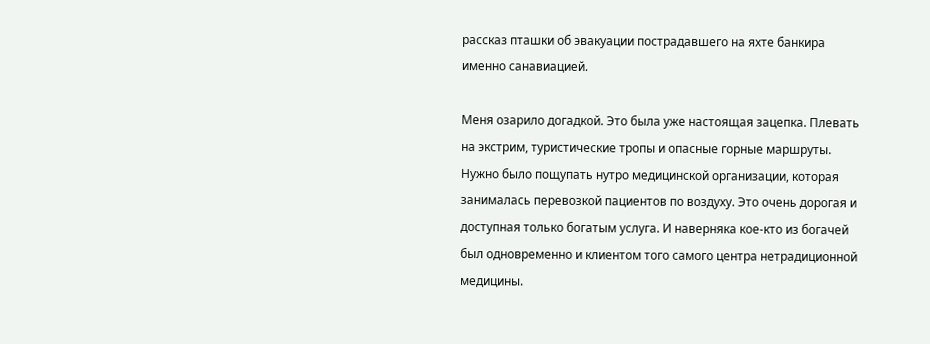рассказ пташки об эвакуации пострадавшего на яхте банкира именно санавиацией.

Меня озарило догадкой. Это была уже настоящая зацепка. Плевать на экстрим, туристические тропы и опасные горные маршруты. Нужно было пощупать нутро медицинской организации, которая занималась перевозкой пациентов по воздуху. Это очень дорогая и доступная только богатым услуга. И наверняка кое-кто из богачей был одновременно и клиентом того самого центра нетрадиционной медицины.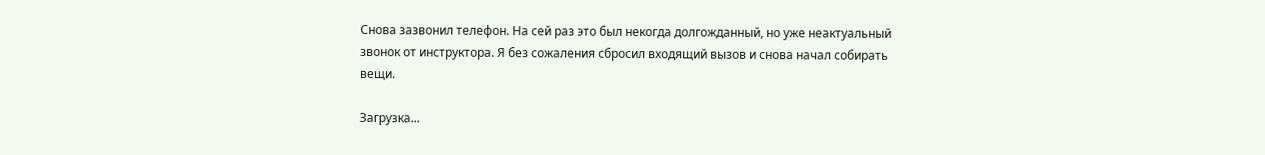Снова зазвонил телефон. На сей раз это был некогда долгожданный, но уже неактуальный звонок от инструктора. Я без сожаления сбросил входящий вызов и снова начал собирать вещи.

Загрузка...